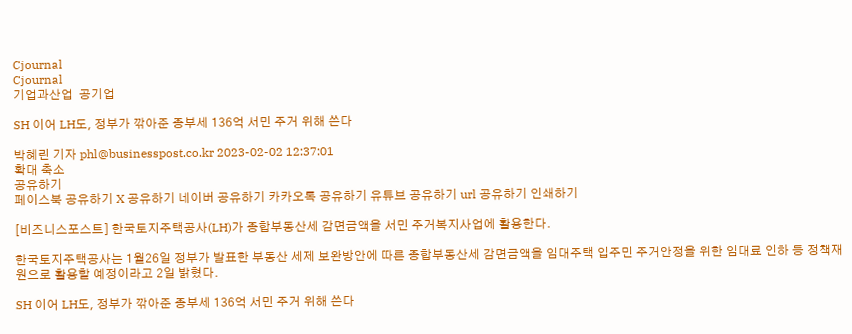Cjournal
Cjournal
기업과산업  공기업

SH 이어 LH도, 정부가 깎아준 종부세 136억 서민 주거 위해 쓴다

박혜린 기자 phl@businesspost.co.kr 2023-02-02 12:37:01
확대 축소
공유하기
페이스북 공유하기 X 공유하기 네이버 공유하기 카카오톡 공유하기 유튜브 공유하기 url 공유하기 인쇄하기

[비즈니스포스트] 한국토지주택공사(LH)가 종합부동산세 감면금액을 서민 주거복지사업에 활용한다.

한국토지주택공사는 1월26일 정부가 발표한 부동산 세제 보완방안에 따른 종합부동산세 감면금액을 임대주택 입주민 주거안정을 위한 임대료 인하 등 정책재원으로 활용할 예정이라고 2일 밝혔다.

SH 이어 LH도, 정부가 깎아준 종부세 136억 서민 주거 위해 쓴다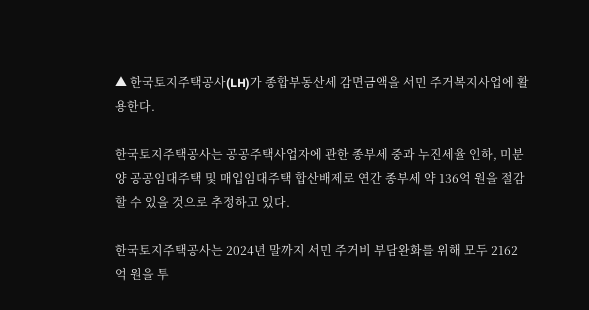▲ 한국토지주택공사(LH)가 종합부동산세 감면금액을 서민 주거복지사업에 활용한다.

한국토지주택공사는 공공주택사업자에 관한 종부세 중과 누진세율 인하, 미분양 공공임대주택 및 매입임대주택 합산배제로 연간 종부세 약 136억 원을 절감할 수 있을 것으로 추정하고 있다.

한국토지주택공사는 2024년 말까지 서민 주거비 부담완화를 위해 모두 2162억 원을 투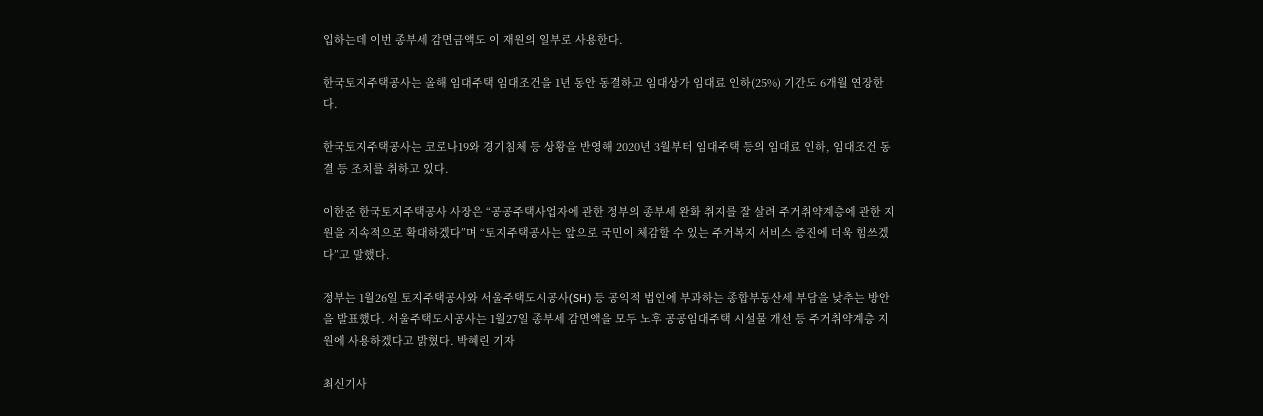입하는데 이번 종부세 감면금액도 이 재원의 일부로 사용한다.

한국토지주택공사는 올해 임대주택 임대조건을 1년 동안 동결하고 임대상가 임대료 인하(25%) 기간도 6개월 연장한다.

한국토지주택공사는 코로나19와 경기침체 등 상황을 반영해 2020년 3월부터 임대주택 등의 임대료 인하, 임대조건 동결 등 조치를 취하고 있다.

이한준 한국토지주택공사 사장은 “공공주택사업자에 관한 정부의 종부세 완화 취지를 잘 살려 주거취약계층에 관한 지원을 지속적으로 확대하겠다”며 “토지주택공사는 앞으로 국민이 체감할 수 있는 주거복지 서비스 증진에 더욱 힘쓰겠다”고 말했다.

정부는 1월26일 토지주택공사와 서울주택도시공사(SH) 등 공익적 법인에 부과하는 종합부동산세 부담을 낮추는 방안을 발표했다. 서울주택도시공사는 1월27일 종부세 감면액을 모두 노후 공공임대주택 시설물 개선 등 주거취약계층 지원에 사용하겠다고 밝혔다. 박혜린 기자

최신기사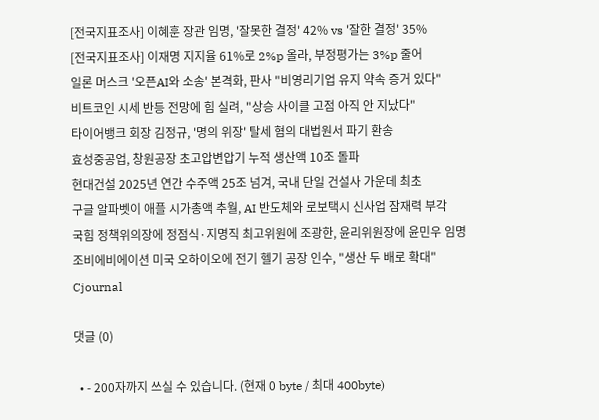[전국지표조사] 이혜훈 장관 임명, '잘못한 결정' 42% vs '잘한 결정' 35%
[전국지표조사] 이재명 지지율 61%로 2%p 올라, 부정평가는 3%p 줄어
일론 머스크 '오픈AI와 소송' 본격화, 판사 "비영리기업 유지 약속 증거 있다"
비트코인 시세 반등 전망에 힘 실려, "상승 사이클 고점 아직 안 지났다"
타이어뱅크 회장 김정규, '명의 위장' 탈세 혐의 대법원서 파기 환송
효성중공업, 창원공장 초고압변압기 누적 생산액 10조 돌파
현대건설 2025년 연간 수주액 25조 넘겨, 국내 단일 건설사 가운데 최초
구글 알파벳이 애플 시가총액 추월, AI 반도체와 로보택시 신사업 잠재력 부각
국힘 정책위의장에 정점식·지명직 최고위원에 조광한, 윤리위원장에 윤민우 임명
조비에비에이션 미국 오하이오에 전기 헬기 공장 인수, "생산 두 배로 확대"
Cjournal

댓글 (0)

  • - 200자까지 쓰실 수 있습니다. (현재 0 byte / 최대 400byte)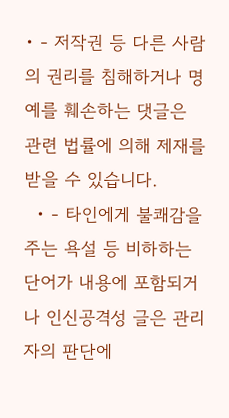• - 저작권 등 다른 사람의 권리를 침해하거나 명예를 훼손하는 댓글은 관련 법률에 의해 제재를 받을 수 있습니다.
  • - 타인에게 불쾌감을 주는 욕설 등 비하하는 단어가 내용에 포함되거나 인신공격성 글은 관리자의 판단에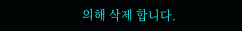의해 삭제 합니다.